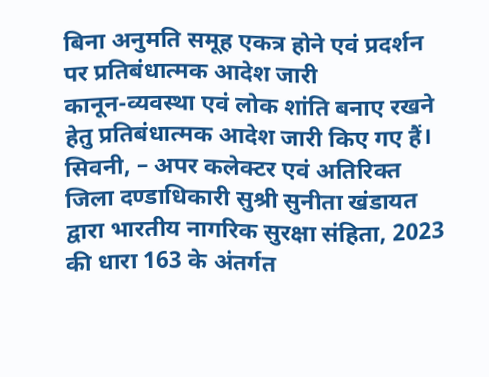बिना अनुमति समूह एकत्र होने एवं प्रदर्शन पर प्रतिबंधात्मक आदेश जारी
कानून-व्यवस्था एवं लोक शांति बनाए रखने हेतु प्रतिबंधात्मक आदेश जारी किए गए हैं।
सिवनी, – अपर कलेक्टर एवं अतिरिक्त जिला दण्डाधिकारी सुश्री सुनीता खंडायत द्वारा भारतीय नागरिक सुरक्षा संहिता, 2023 की धारा 163 के अंतर्गत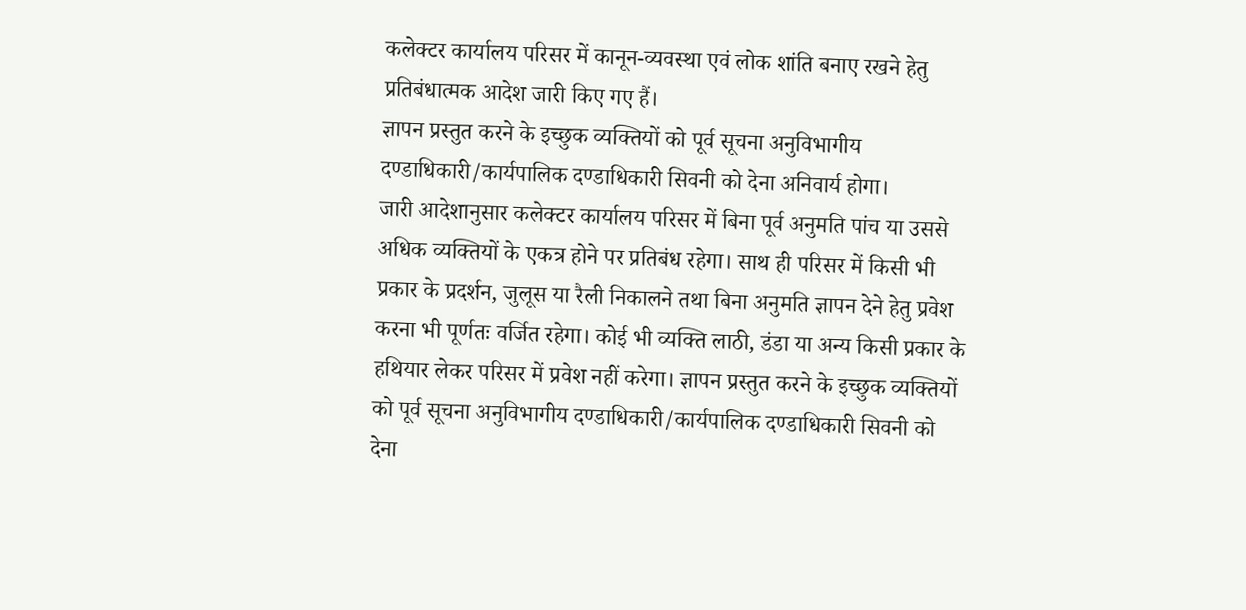कलेक्टर कार्यालय परिसर में कानून-व्यवस्था एवं लोक शांति बनाए रखने हेतु प्रतिबंधात्मक आदेश जारी किए गए हैं।
ज्ञापन प्रस्तुत करने के इच्छुक व्यक्तियों को पूर्व सूचना अनुविभागीय दण्डाधिकारी/कार्यपालिक दण्डाधिकारी सिवनी को देना अनिवार्य होगा।
जारी आदेशानुसार कलेक्टर कार्यालय परिसर में बिना पूर्व अनुमति पांच या उससे अधिक व्यक्तियों के एकत्र होने पर प्रतिबंध रहेगा। साथ ही परिसर में किसी भी प्रकार के प्रदर्शन, जुलूस या रैली निकालने तथा बिना अनुमति ज्ञापन देने हेतु प्रवेश करना भी पूर्णतः वर्जित रहेगा। कोई भी व्यक्ति लाठी, डंडा या अन्य किसी प्रकार के हथियार लेकर परिसर में प्रवेश नहीं करेगा। ज्ञापन प्रस्तुत करने के इच्छुक व्यक्तियों को पूर्व सूचना अनुविभागीय दण्डाधिकारी/कार्यपालिक दण्डाधिकारी सिवनी को देना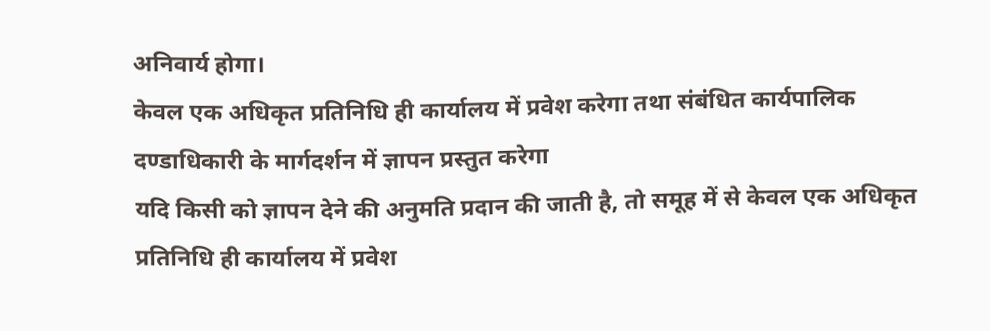अनिवार्य होगा।
केवल एक अधिकृत प्रतिनिधि ही कार्यालय में प्रवेश करेगा तथा संबंधित कार्यपालिक दण्डाधिकारी के मार्गदर्शन में ज्ञापन प्रस्तुत करेगा
यदि किसी को ज्ञापन देने की अनुमति प्रदान की जाती है, तो समूह में से केवल एक अधिकृत प्रतिनिधि ही कार्यालय में प्रवेश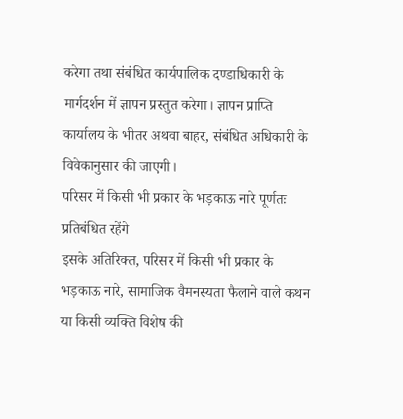करेगा तथा संबंधित कार्यपालिक दण्डाधिकारी के मार्गदर्शन में ज्ञापन प्रस्तुत करेगा। ज्ञापन प्राप्ति कार्यालय के भीतर अथवा बाहर, संबंधित अधिकारी के विवेकानुसार की जाएगी।
परिसर में किसी भी प्रकार के भड़काऊ नारे पूर्णतः प्रतिबंधित रहेंगे
इसके अतिरिक्त, परिसर में किसी भी प्रकार के भड़काऊ नारे, सामाजिक वैमनस्यता फैलाने वाले कथन या किसी व्यक्ति विशेष की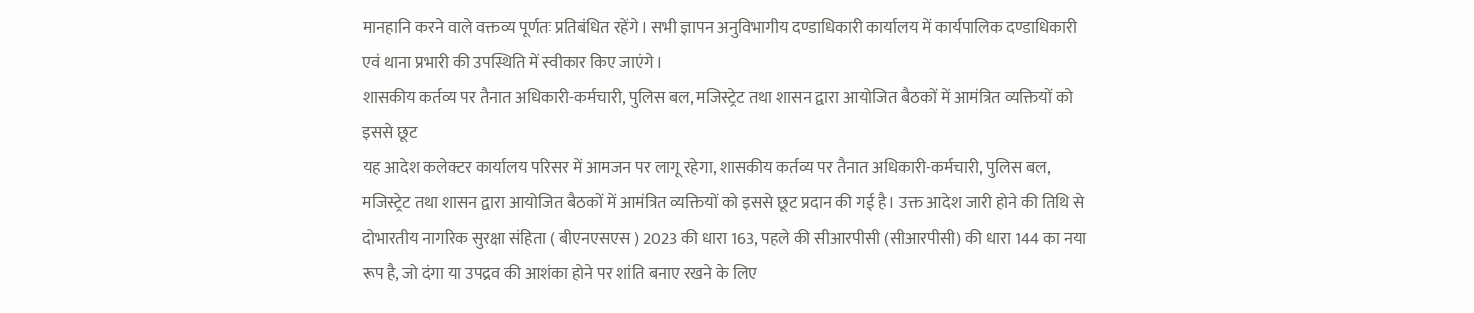मानहानि करने वाले वक्तव्य पूर्णतः प्रतिबंधित रहेंगे। सभी ज्ञापन अनुविभागीय दण्डाधिकारी कार्यालय में कार्यपालिक दण्डाधिकारी एवं थाना प्रभारी की उपस्थिति में स्वीकार किए जाएंगे।
शासकीय कर्तव्य पर तैनात अधिकारी-कर्मचारी, पुलिस बल, मजिस्ट्रेट तथा शासन द्वारा आयोजित बैठकों में आमंत्रित व्यक्तियों को इससे छूट
यह आदेश कलेक्टर कार्यालय परिसर में आमजन पर लागू रहेगा, शासकीय कर्तव्य पर तैनात अधिकारी-कर्मचारी, पुलिस बल, मजिस्ट्रेट तथा शासन द्वारा आयोजित बैठकों में आमंत्रित व्यक्तियों को इससे छूट प्रदान की गई है। उक्त आदेश जारी होने की तिथि से दोभारतीय नागरिक सुरक्षा संहिता ( बीएनएसएस ) 2023 की धारा 163, पहले की सीआरपीसी (सीआरपीसी) की धारा 144 का नया रूप है, जो दंगा या उपद्रव की आशंका होने पर शांति बनाए रखने के लिए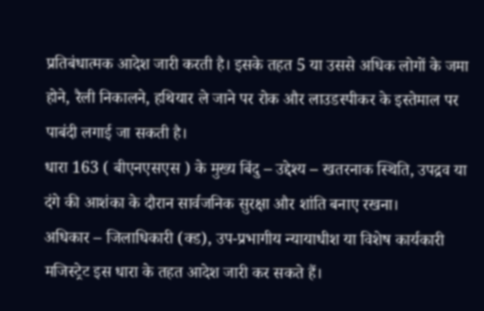प्रतिबंधात्मक आदेश जारी करती है। इसके तहत 5 या उससे अधिक लोगों के जमा होने, रैली निकालने, हथियार ले जाने पर रोक और लाउडस्पीकर के इस्तेमाल पर पाबंदी लगाई जा सकती है।
धारा 163 ( बीएनएसएस ) के मुख्य बिंदु – उद्देश्य – खतरनाक स्थिति, उपद्रव या दंगे की आशंका के दौरान सार्वजनिक सुरक्षा और शांति बनाए रखना।
अधिकार – जिलाधिकारी (क्ड), उप-प्रभागीय न्यायाधीश या विशेष कार्यकारी मजिस्ट्रेट इस धारा के तहत आदेश जारी कर सकते हैं।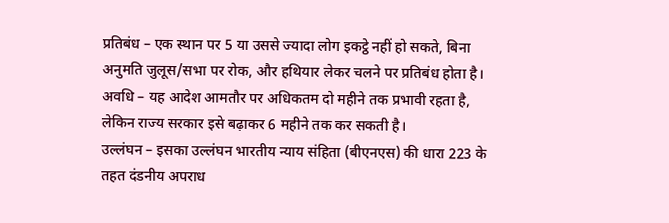प्रतिबंध – एक स्थान पर 5 या उससे ज्यादा लोग इकट्ठे नहीं हो सकते, बिना अनुमति जुलूस/सभा पर रोक, और हथियार लेकर चलने पर प्रतिबंध होता है।
अवधि – यह आदेश आमतौर पर अधिकतम दो महीने तक प्रभावी रहता है, लेकिन राज्य सरकार इसे बढ़ाकर 6 महीने तक कर सकती है।
उल्लंघन – इसका उल्लंघन भारतीय न्याय संहिता (बीएनएस) की धारा 223 के तहत दंडनीय अपराध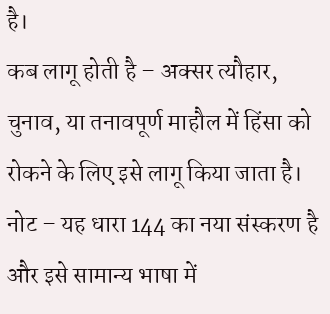है।
कब लागू होती है – अक्सर त्यौहार, चुनाव, या तनावपूर्ण माहौल में हिंसा को रोकने के लिए इसे लागू किया जाता है।
नोट – यह धारा 144 का नया संस्करण है और इसे सामान्य भाषा में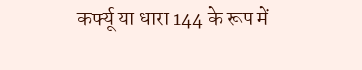कर्फ्यू या धारा 144 के रूप में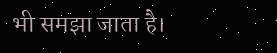भी समझा जाता है।